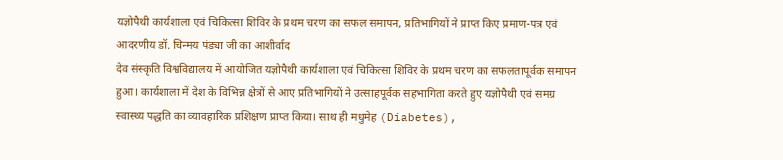यज्ञोपैथी कार्यशाला एवं चिकित्सा शिविर के प्रथम चरण का सफल समापन, प्रतिभागियों ने प्राप्त किए प्रमाण-पत्र एवं आदरणीय डॉ. चिन्मय पंड्या जी का आशीर्वाद
देव संस्कृति विश्वविद्यालय में आयोजित यज्ञोपैथी कार्यशाला एवं चिकित्सा शिविर के प्रथम चरण का सफलतापूर्वक समापन हुआ। कार्यशाला में देश के विभिन्न क्षेत्रों से आए प्रतिभागियों ने उत्साहपूर्वक सहभागिता करते हुए यज्ञोपैथी एवं समग्र स्वास्थ्य पद्धति का व्यावहारिक प्रशिक्षण प्राप्त किया। साथ ही मधुमेह (Diabetes),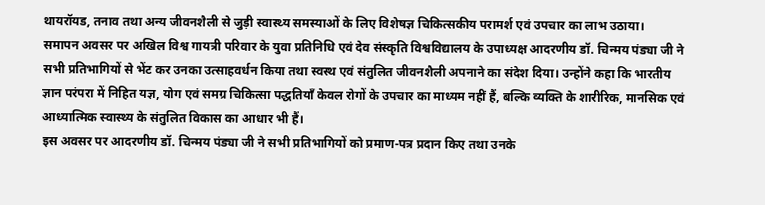थायरॉयड, तनाव तथा अन्य जीवनशैली से जुड़ी स्वास्थ्य समस्याओं के लिए विशेषज्ञ चिकित्सकीय परामर्श एवं उपचार का लाभ उठाया।
समापन अवसर पर अखिल विश्व गायत्री परिवार के युवा प्रतिनिधि एवं देव संस्कृति विश्वविद्यालय के उपाध्यक्ष आदरणीय डॉ. चिन्मय पंड्या जी ने सभी प्रतिभागियों से भेंट कर उनका उत्साहवर्धन किया तथा स्वस्थ एवं संतुलित जीवनशैली अपनाने का संदेश दिया। उन्होंने कहा कि भारतीय ज्ञान परंपरा में निहित यज्ञ, योग एवं समग्र चिकित्सा पद्धतियाँ केवल रोगों के उपचार का माध्यम नहीं हैं, बल्कि व्यक्ति के शारीरिक, मानसिक एवं आध्यात्मिक स्वास्थ्य के संतुलित विकास का आधार भी हैं।
इस अवसर पर आदरणीय डॉ. चिन्मय पंड्या जी ने सभी प्रतिभागियों को प्रमाण-पत्र प्रदान किए तथा उनके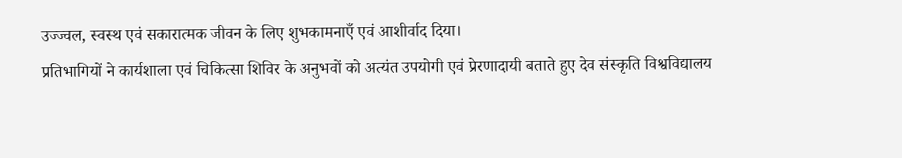उज्ज्वल, स्वस्थ एवं सकारात्मक जीवन के लिए शुभकामनाएँ एवं आशीर्वाद दिया।
प्रतिभागियों ने कार्यशाला एवं चिकित्सा शिविर के अनुभवों को अत्यंत उपयोगी एवं प्रेरणादायी बताते हुए देव संस्कृति विश्वविद्यालय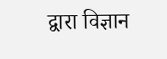द्वारा विज्ञान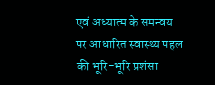एवं अध्यात्म के समन्वय पर आधारित स्वास्थ्य पहल की भूरि-भूरि प्रशंसा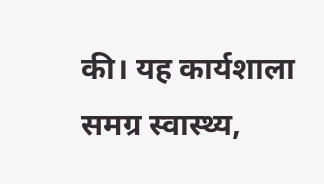की। यह कार्यशाला समग्र स्वास्थ्य,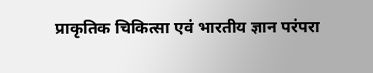प्राकृतिक चिकित्सा एवं भारतीय ज्ञान परंपरा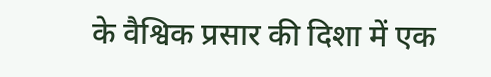के वैश्विक प्रसार की दिशा में एक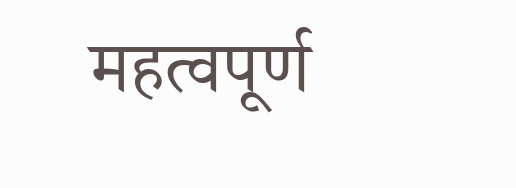महत्वपूर्ण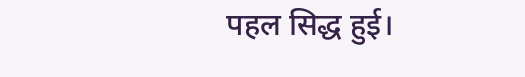पहल सिद्ध हुई।